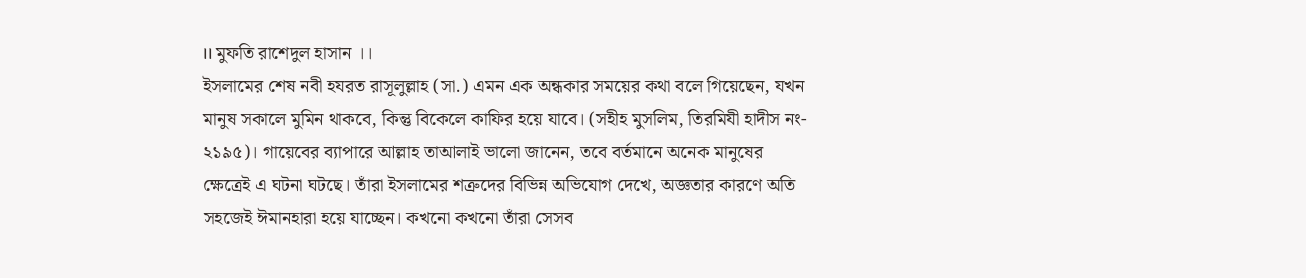।। মুফতি রাশেদুল হাসান ।।
ইসলামের শেষ নবী হযরত রাসূলুল্লাহ (সা.) এমন এক অন্ধকার সময়ের কথা বলে গিয়েছেন, যখন মানুষ সকালে মুমিন থাকবে, কিন্তু বিকেলে কাফির হয়ে যাবে। (সহীহ মুসলিম, তিরমিযী হাদীস নং- ২১৯৫)। গায়েবের ব্যাপারে আল্লাহ তাআলাই ভালো জানেন, তবে বর্তমানে অনেক মানুষের ক্ষেত্রেই এ ঘটনা ঘটছে। তাঁরা ইসলামের শত্রুদের বিভিন্ন অভিযোগ দেখে, অজ্ঞতার কারণে অতি সহজেই ঈমানহারা হয়ে যাচ্ছেন। কখনো কখনো তাঁরা সেসব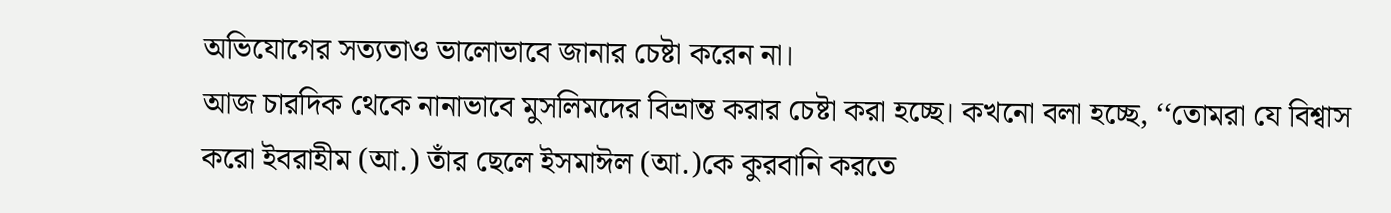অভিযোগের সত্যতাও ভালোভাবে জানার চেষ্টা করেন না।
আজ চারদিক থেকে নানাভাবে মুসলিমদের বিভ্রান্ত করার চেষ্টা করা হচ্ছে। কখনো বলা হচ্ছে, ‘‘তোমরা যে বিশ্বাস করো ইবরাহীম (আ.) তাঁর ছেলে ইসমাঈল (আ.)কে কুরবানি করতে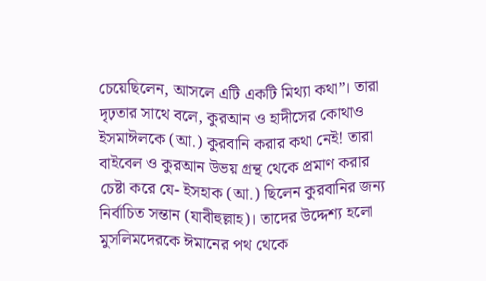চেয়েছিলেন, আসলে এটি একটি মিথ্যা কথা”। তারা দৃঢ়তার সাথে বলে, কুরআন ও হাদীসের কোথাও ইসমাঈলকে (আ.) কুরবানি করার কথা নেই! তারা বাইবেল ও কুরআন উভয় গ্রন্থ থেকে প্রমাণ করার চেষ্টা করে যে- ইসহাক (আ.) ছিলেন কুরবানির জন্য নির্বাচিত সন্তান (যাবীহুল্লাহ)। তাদের উদ্দেশ্য হলো মুসলিমদেরকে ঈমানের পথ থেকে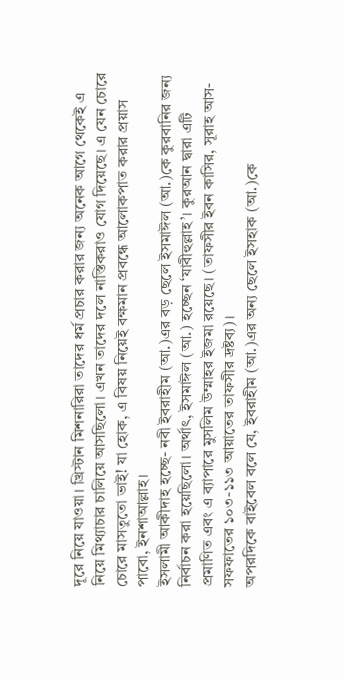দূরে নিয়ে যাওয়া। খ্রিস্টান মিশনারিরা তাদের ধর্ম প্রচার করার জন্য অনেক আগে থেকেই এ নিয়ে মিথ্যাচার চালিয়ে আসছিলো। এখন তাদের দলে নাস্তিকরাও যোগ দিয়েছে। এ যেন চোরে চোরে মাসতুতো ভাই! যা হোক, এ বিষয় নিয়েই বক্ষমান প্রবন্ধে আলোকপাত করার প্রয়াস পাবো, ইনশাআল্লাহ।
ইসলামী আকীদাহ হচ্ছে- নবী ইবরাহীম (আ.)এর বড় ছেলে ইসমাঈল (আ.)কে কুরবানির জন্য নির্বাচন করা হয়েছিলো। অর্থাৎ, ইসমাঈল (আ.) হচ্ছেন ‘যাবীহুল্লাহ’। কুরআন দ্বারা এটি প্রমাণিত এবং এ ব্যাপারে মুসলিম উম্মাহর ইজমা রয়েছে। (তাফসীর ইবন কাসির, সূরাহ আস-সফফাতের ১০৩-১১৩ আয়াতের তাফসীর দ্রষ্টব্য)।
অপরদিকে বাইবেল বলে যে, ইবরাহীম (আ.)এর অন্য ছেলে ইসহাক (আ.)কে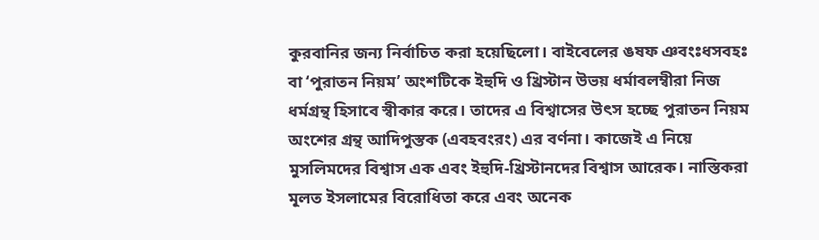কুরবানির জন্য নির্বাচিত করা হয়েছিলো। বাইবেলের ঙষফ ঞবংঃধসবহঃ বা ‘পুরাতন নিয়ম’ অংশটিকে ইহুদি ও খ্রিস্টান উভয় ধর্মাবলম্বীরা নিজ ধর্মগ্রন্থ হিসাবে স্বীকার করে। তাদের এ বিশ্বাসের উৎস হচ্ছে পুরাতন নিয়ম অংশের গ্রন্থ আদিপুস্তক (এবহবংরং) এর বর্ণনা। কাজেই এ নিয়ে মুসলিমদের বিশ্বাস এক এবং ইহুদি-খ্রিস্টানদের বিশ্বাস আরেক। নাস্তিকরা মূলত ইসলামের বিরোধিতা করে এবং অনেক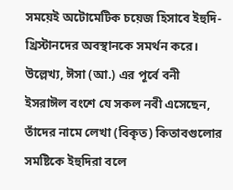সময়েই অটোমেটিক চয়েজ হিসাবে ইহুদি-খ্রিস্টানদের অবস্থানকে সমর্থন করে।
উল্লেখ্য, ঈসা (আ.) এর পূর্বে বনী ইসরাঈল বংশে যে সকল নবী এসেছেন, তাঁদের নামে লেখা (বিকৃত) কিতাবগুলোর সমষ্টিকে ইহুদিরা বলে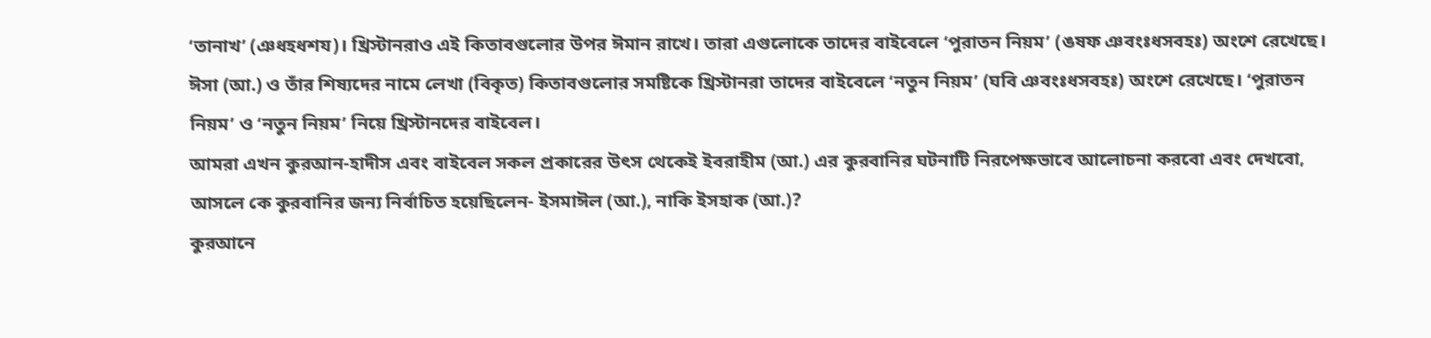‘তানাখ’ (ঞধহধশয)। খ্রিস্টানরাও এই কিতাবগুলোর উপর ঈমান রাখে। তারা এগুলোকে তাদের বাইবেলে ‘পুরাতন নিয়ম’ (ঙষফ ঞবংঃধসবহঃ) অংশে রেখেছে। ঈসা (আ.) ও তাঁর শিষ্যদের নামে লেখা (বিকৃত) কিতাবগুলোর সমষ্টিকে খ্রিস্টানরা তাদের বাইবেলে ‘নতুন নিয়ম’ (ঘবি ঞবংঃধসবহঃ) অংশে রেখেছে। ‘পুরাতন নিয়ম’ ও ‘নতুন নিয়ম’ নিয়ে খ্রিস্টানদের বাইবেল।
আমরা এখন কুরআন-হাদীস এবং বাইবেল সকল প্রকারের উৎস থেকেই ইবরাহীম (আ.) এর কুরবানির ঘটনাটি নিরপেক্ষভাবে আলোচনা করবো এবং দেখবো, আসলে কে কুরবানির জন্য নির্বাচিত হয়েছিলেন- ইসমাঈল (আ.), নাকি ইসহাক (আ.)?
কুরআনে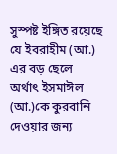সুস্পষ্ট ইঙ্গিত রয়েছে যে ইবরাহীম (আ.) এর বড় ছেলে অর্থাৎ ইসমাঈল (আ.)কে কুরবানি দেওয়ার জন্য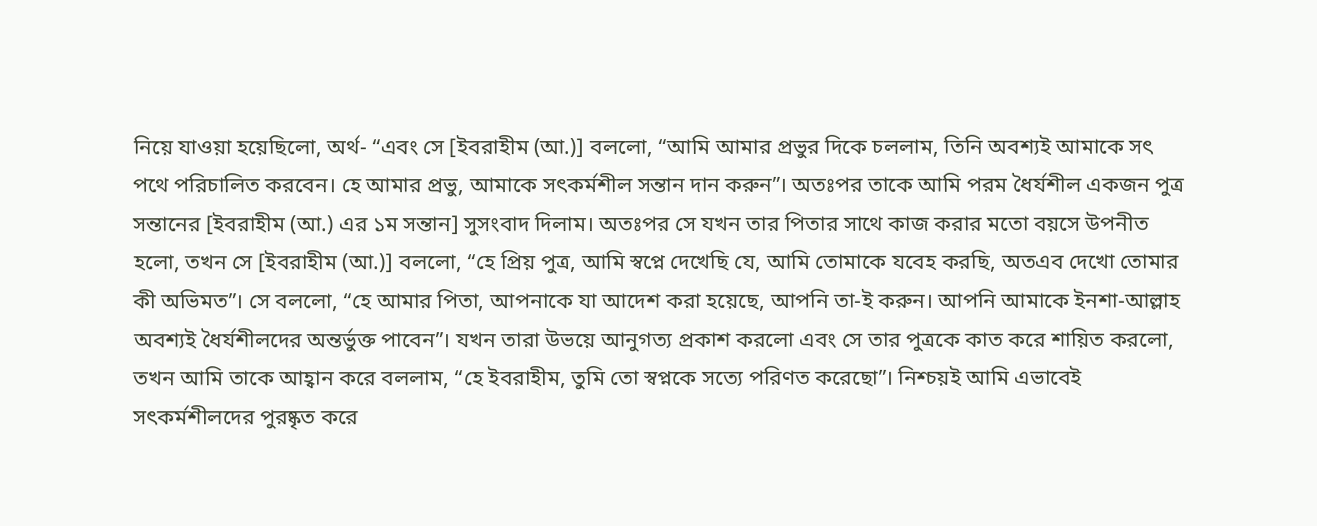নিয়ে যাওয়া হয়েছিলো, অর্থ- “এবং সে [ইবরাহীম (আ.)] বললো, “আমি আমার প্রভুর দিকে চললাম, তিনি অবশ্যই আমাকে সৎ পথে পরিচালিত করবেন। হে আমার প্রভু, আমাকে সৎকর্মশীল সন্তান দান করুন”। অতঃপর তাকে আমি পরম ধৈর্যশীল একজন পুত্র সন্তানের [ইবরাহীম (আ.) এর ১ম সন্তান] সুসংবাদ দিলাম। অতঃপর সে যখন তার পিতার সাথে কাজ করার মতো বয়সে উপনীত হলো, তখন সে [ইবরাহীম (আ.)] বললো, “হে প্রিয় পুত্র, আমি স্বপ্নে দেখেছি যে, আমি তোমাকে যবেহ করছি, অতএব দেখো তোমার কী অভিমত”। সে বললো, “হে আমার পিতা, আপনাকে যা আদেশ করা হয়েছে, আপনি তা-ই করুন। আপনি আমাকে ইনশা-আল্লাহ অবশ্যই ধৈর্যশীলদের অন্তর্ভুক্ত পাবেন”। যখন তারা উভয়ে আনুগত্য প্রকাশ করলো এবং সে তার পুত্রকে কাত করে শায়িত করলো, তখন আমি তাকে আহ্বান করে বললাম, “হে ইবরাহীম, তুমি তো স্বপ্নকে সত্যে পরিণত করেছো”। নিশ্চয়ই আমি এভাবেই সৎকর্মশীলদের পুরষ্কৃত করে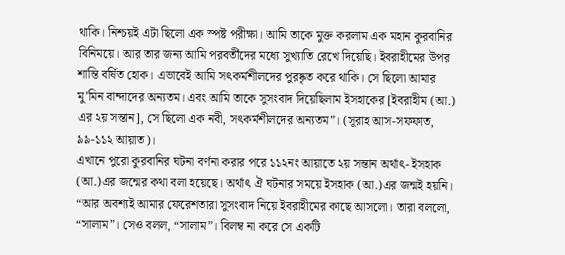থাকি। নিশ্চয়ই এটা ছিলো এক স্পষ্ট পরীক্ষা। আমি তাকে মুক্ত করলাম এক মহান কুরবানির বিনিময়ে। আর তার জন্য আমি পরবর্তীদের মধ্যে সুখ্যাতি রেখে দিয়েছি। ইবরাহীমের উপর শান্তি বর্ষিত হোক। এভাবেই আমি সৎকর্মশীলদের পুরষ্কৃত করে থাকি। সে ছিলো আমার মু’মিন বান্দাদের অন্যতম। এবং আমি তাকে সুসংবাদ দিয়েছিলাম ইসহাকের [ইবরাহীম (আ.) এর ২য় সন্তান], সে ছিলো এক নবী, সৎকর্মশীলদের অন্যতম”। (সূরাহ আস-সফফাত, ৯৯-১১২ আয়াত)।
এখানে পুরো কুরবানির ঘটনা বর্ণনা করার পরে ১১২নং আয়াতে ২য় সন্তান অর্থাৎ- ইসহাক (আ.)এর জন্মের কথা বলা হয়েছে। অর্থাৎ ঐ ঘটনার সময়ে ইসহাক (আ.)এর জন্মই হয়নি।
“আর অবশ্যই আমার ফেরেশতারা সুসংবাদ নিয়ে ইবরাহীমের কাছে আসলো। তারা বললো, “সালাম”। সেও বলল, “সালাম”। বিলম্ব না করে সে একটি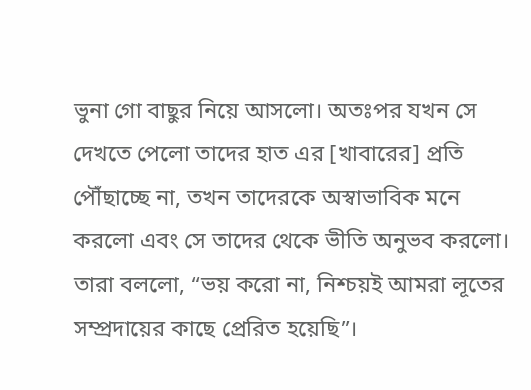ভুনা গো বাছুর নিয়ে আসলো। অতঃপর যখন সে দেখতে পেলো তাদের হাত এর [খাবারের] প্রতি পৌঁছাচ্ছে না, তখন তাদেরকে অস্বাভাবিক মনে করলো এবং সে তাদের থেকে ভীতি অনুভব করলো। তারা বললো, “ভয় করো না, নিশ্চয়ই আমরা লূতের সম্প্রদায়ের কাছে প্রেরিত হয়েছি”।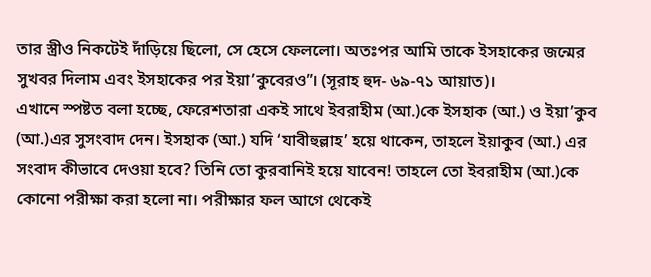তার স্ত্রীও নিকটেই দাঁড়িয়ে ছিলো, সে হেসে ফেললো। অতঃপর আমি তাকে ইসহাকের জন্মের সুখবর দিলাম এবং ইসহাকের পর ইয়া’কুবেরও”। (সূরাহ হুদ- ৬৯-৭১ আয়াত)।
এখানে স্পষ্টত বলা হচ্ছে, ফেরেশতারা একই সাথে ইবরাহীম (আ.)কে ইসহাক (আ.) ও ইয়া’কুব (আ.)এর সুসংবাদ দেন। ইসহাক (আ.) যদি ‘যাবীহুল্লাহ’ হয়ে থাকেন, তাহলে ইয়াকুব (আ.) এর সংবাদ কীভাবে দেওয়া হবে? তিনি তো কুরবানিই হয়ে যাবেন! তাহলে তো ইবরাহীম (আ.)কে কোনো পরীক্ষা করা হলো না। পরীক্ষার ফল আগে থেকেই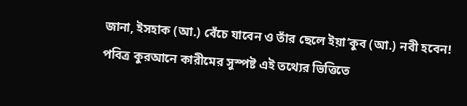জানা, ইসহাক (আ.) বেঁচে যাবেন ও তাঁর ছেলে ইয়া’কুব (আ.) নবী হবেন!
পবিত্র কুরআনে কারীমের সুস্পষ্ট এই তথ্যের ভিত্তিতে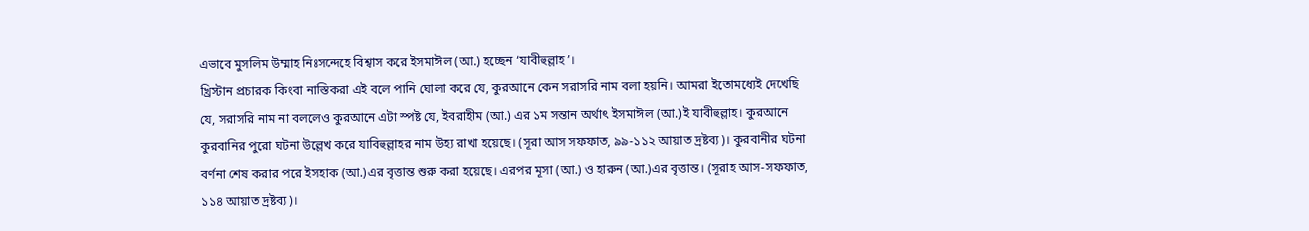এভাবে মুসলিম উম্মাহ নিঃসন্দেহে বিশ্বাস করে ইসমাঈল (আ.) হচ্ছেন ‘যাবীহুল্লাহ’।
খ্রিস্টান প্রচারক কিংবা নাস্তিকরা এই বলে পানি ঘোলা করে যে, কুরআনে কেন সরাসরি নাম বলা হয়নি। আমরা ইতোমধ্যেই দেখেছি যে, সরাসরি নাম না বললেও কুরআনে এটা স্পষ্ট যে, ইবরাহীম (আ.) এর ১ম সন্তান অর্থাৎ ইসমাঈল (আ.)ই যাবীহুল্লাহ। কুরআনে কুরবানির পুরো ঘটনা উল্লেখ করে যাবিহুল্লাহর নাম উহ্য রাখা হয়েছে। (সূরা আস সফফাত, ৯৯-১১২ আয়াত দ্রষ্টব্য)। কুরবানীর ঘটনা বর্ণনা শেষ করার পরে ইসহাক (আ.)এর বৃত্তান্ত শুরু করা হয়েছে। এরপর মূসা (আ.) ও হারুন (আ.)এর বৃত্তান্ত। (সূরাহ আস-সফফাত, ১১৪ আয়াত দ্রষ্টব্য)।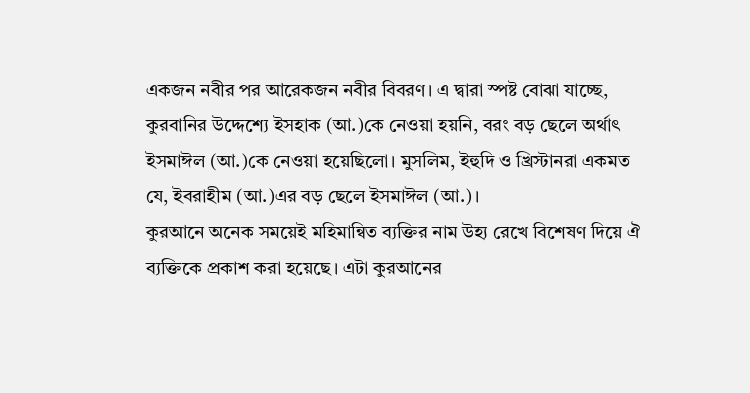একজন নবীর পর আরেকজন নবীর বিবরণ। এ দ্বারা স্পষ্ট বোঝা যাচ্ছে, কুরবানির উদ্দেশ্যে ইসহাক (আ.)কে নেওয়া হয়নি, বরং বড় ছেলে অর্থাৎ ইসমাঈল (আ.)কে নেওয়া হয়েছিলো। মুসলিম, ইহুদি ও খ্রিস্টানরা একমত যে, ইবরাহীম (আ.)এর বড় ছেলে ইসমাঈল (আ.)।
কুরআনে অনেক সময়েই মহিমান্বিত ব্যক্তির নাম উহ্য রেখে বিশেষণ দিয়ে ঐ ব্যক্তিকে প্রকাশ করা হয়েছে। এটা কুরআনের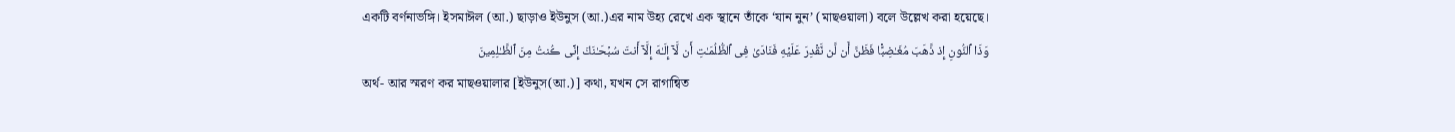একটি বর্ণনাভঙ্গি। ইসমাঈল (আ.) ছাড়াও ইউনুস (আ.)এর নাম উহ্য রেখে এক স্থানে তাঁকে ‘যান নুন’ (মাছওয়ালা) বলে উল্লেখ করা হয়েছে।
وَذَا ٱلنُّونِ إِذ ذَّهَبَ مُغَـٰضِبً۬ا فَظَنَّ أَن لَّن نَّقۡدِرَ عَلَيۡهِ فَنَادَىٰ فِى ٱلظُّلُمَـٰتِ أَن لَّآ إِلَـٰهَ إِلَّآ أَنتَ سُبۡحَـٰنَكَ إِنِّى ڪُنتُ مِنَ ٱلظَّـٰلِمِينَ
অর্থ- আর স্মরণ কর মাছওয়ালার [ইউনুস(আ.)] কথা, যখন সে রাগান্বিত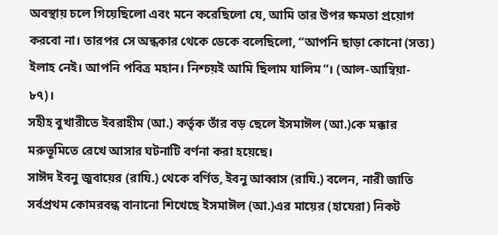অবস্থায় চলে গিয়েছিলো এবং মনে করেছিলো যে, আমি তার উপর ক্ষমতা প্রয়োগ করবো না। তারপর সে অন্ধকার থেকে ডেকে বলেছিলো, “আপনি ছাড়া কোনো (সত্য) ইলাহ নেই। আপনি পবিত্র মহান। নিশ্চয়ই আমি ছিলাম যালিম”। (আল-আম্বিয়া- ৮৭)।
সহীহ বুখারীতে ইবরাহীম (আ.) কর্তৃক তাঁর বড় ছেলে ইসমাঈল (আ.)কে মক্কার মরুভূমিতে রেখে আসার ঘটনাটি বর্ণনা করা হয়েছে।
সাঈদ ইবনু জুবায়ের (রাযি.) থেকে বর্ণিত, ইবনু আব্বাস (রাযি.) বলেন, নারী জাতি সর্বপ্রথম কোমরবন্ধ বানানো শিখেছে ইসমাঈল (আ.)এর মায়ের (হাযেরা) নিকট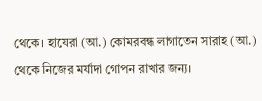থেকে। হাযেরা (আ.) কোমরবন্ধ লাগাতেন সারাহ (আ.) থেকে নিজের মর্যাদা গোপন রাখার জন্য।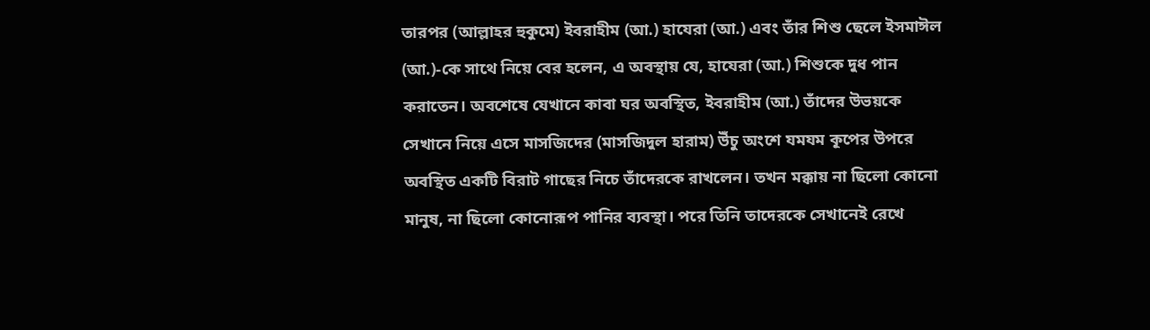তারপর (আল্লাহর হুকুমে) ইবরাহীম (আ.) হাযেরা (আ.) এবং তাঁর শিশু ছেলে ইসমাঈল (আ.)-কে সাথে নিয়ে বের হলেন, এ অবস্থায় যে, হাযেরা (আ.) শিশুকে দুধ পান করাতেন। অবশেষে যেখানে কাবা ঘর অবস্থিত, ইবরাহীম (আ.) তাঁদের উভয়কে সেখানে নিয়ে এসে মাসজিদের (মাসজিদুল হারাম) উঁচু অংশে যমযম কূপের উপরে অবস্থিত একটি বিরাট গাছের নিচে তাঁদেরকে রাখলেন। তখন মক্কায় না ছিলো কোনো মানুষ, না ছিলো কোনোরূপ পানির ব্যবস্থা। পরে তিনি তাদেরকে সেখানেই রেখে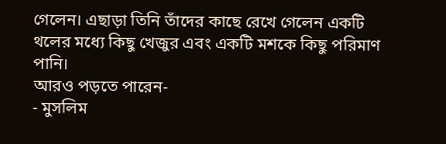গেলেন। এছাড়া তিনি তাঁদের কাছে রেখে গেলেন একটি থলের মধ্যে কিছু খেজুর এবং একটি মশকে কিছু পরিমাণ পানি।
আরও পড়তে পারেন-
- মুসলিম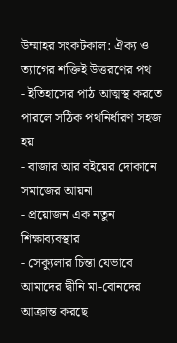উম্মাহর সংকটকাল: ঐক্য ও ত্যাগের শক্তিই উত্তরণের পথ
- ইতিহাসের পাঠ আত্মস্থ করতে পারলে সঠিক পথনির্ধারণ সহজ হয়
- বাজার আর বইয়ের দোকানে সমাজের আয়না
- প্রয়োজন এক নতুন শিক্ষাব্যবস্থার
- সেক্যুলার চিন্তা যেভাবে আমাদের দ্বীনি মা-বোনদের আক্রান্ত করছে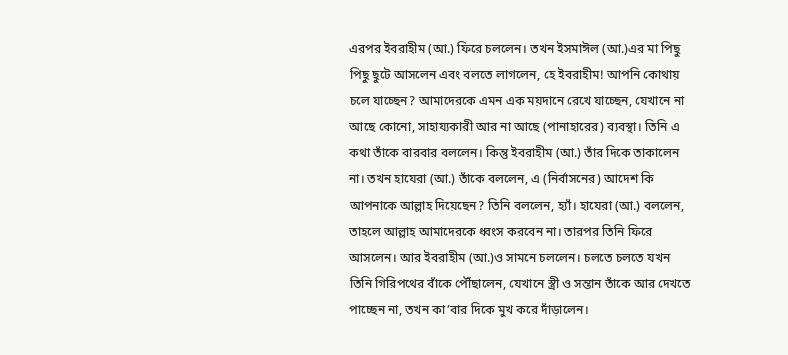এরপর ইবরাহীম (আ.) ফিরে চললেন। তখন ইসমাঈল (আ.)এর মা পিছু পিছু ছুটে আসলেন এবং বলতে লাগলেন, হে ইবরাহীম! আপনি কোথায় চলে যাচ্ছেন? আমাদেরকে এমন এক ময়দানে রেখে যাচ্ছেন, যেখানে না আছে কোনো, সাহায্যকারী আর না আছে (পানাহারের) ব্যবস্থা। তিনি এ কথা তাঁকে বারবার বললেন। কিন্তু ইবরাহীম (আ.) তাঁর দিকে তাকালেন না। তখন হাযেরা (আ.) তাঁকে বললেন, এ (নির্বাসনের) আদেশ কি আপনাকে আল্লাহ দিয়েছেন? তিনি বললেন, হ্যাঁ। হাযেরা (আ.) বললেন, তাহলে আল্লাহ আমাদেরকে ধ্বংস করবেন না। তারপর তিনি ফিরে আসলেন। আর ইবরাহীম (আ.)ও সামনে চললেন। চলতে চলতে যখন তিনি গিরিপথের বাঁকে পৌঁছালেন, যেখানে স্ত্রী ও সন্তান তাঁকে আর দেখতে পাচ্ছেন না, তখন কা’বার দিকে মুখ করে দাঁড়ালেন।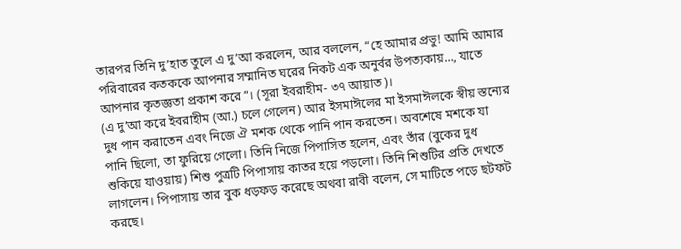তারপর তিনি দু’হাত তুলে এ দু’আ করলেন, আর বললেন, “হে আমার প্রভু! আমি আমার পরিবারের কতককে আপনার সম্মানিত ঘরের নিকট এক অনুর্বর উপত্যকায়…, যাতে আপনার কৃতজ্ঞতা প্রকাশ করে”। (সূরা ইবরাহীম- ৩৭ আয়াত)।
(এ দু’আ করে ইবরাহীম (আ.) চলে গেলেন) আর ইসমাঈলের মা ইসমাঈলকে স্বীয় স্তন্যের দুধ পান করাতেন এবং নিজে ঐ মশক থেকে পানি পান করতেন। অবশেষে মশকে যা পানি ছিলো, তা ফুরিয়ে গেলো। তিনি নিজে পিপাসিত হলেন, এবং তাঁর (বুকের দুধ শুকিয়ে যাওয়ায়) শিশু পুত্রটি পিপাসায় কাতর হয়ে পড়লো। তিনি শিশুটির প্রতি দেখতে লাগলেন। পিপাসায় তার বুক ধড়ফড় করেছে অথবা রাবী বলেন, সে মাটিতে পড়ে ছটফট করছে।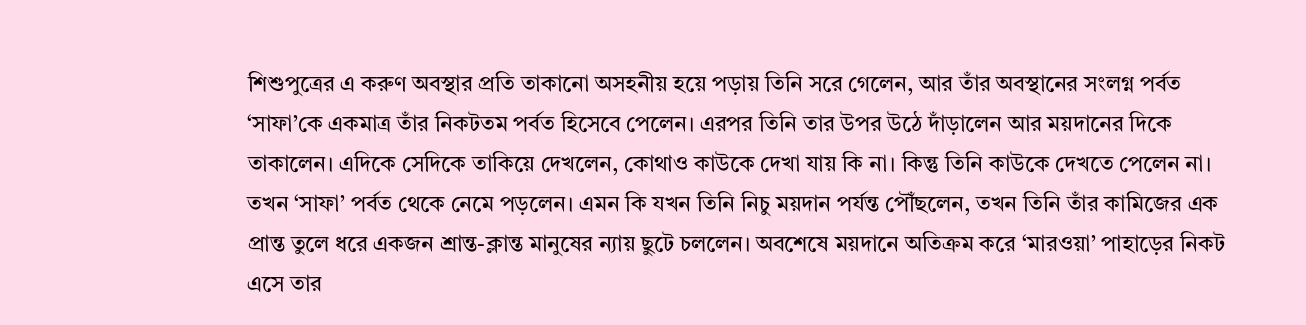শিশুপুত্রের এ করুণ অবস্থার প্রতি তাকানো অসহনীয় হয়ে পড়ায় তিনি সরে গেলেন, আর তাঁর অবস্থানের সংলগ্ন পর্বত ‘সাফা’কে একমাত্র তাঁর নিকটতম পর্বত হিসেবে পেলেন। এরপর তিনি তার উপর উঠে দাঁড়ালেন আর ময়দানের দিকে তাকালেন। এদিকে সেদিকে তাকিয়ে দেখলেন, কোথাও কাউকে দেখা যায় কি না। কিন্তু তিনি কাউকে দেখতে পেলেন না।
তখন ‘সাফা’ পর্বত থেকে নেমে পড়লেন। এমন কি যখন তিনি নিচু ময়দান পর্যন্ত পৌঁছলেন, তখন তিনি তাঁর কামিজের এক প্রান্ত তুলে ধরে একজন শ্রান্ত-ক্লান্ত মানুষের ন্যায় ছুটে চললেন। অবশেষে ময়দানে অতিক্রম করে ‘মারওয়া’ পাহাড়ের নিকট এসে তার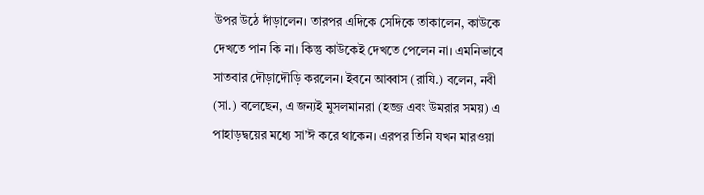উপর উঠে দাঁড়ালেন। তারপর এদিকে সেদিকে তাকালেন, কাউকে দেখতে পান কি না। কিন্তু কাউকেই দেখতে পেলেন না। এমনিভাবে সাতবার দৌড়াদৌড়ি করলেন। ইবনে আব্বাস (রাযি.) বলেন, নবী (সা.) বলেছেন, এ জন্যই মুসলমানরা (হজ্জ এবং উমরার সময়) এ পাহাড়দ্বয়ের মধ্যে সা’ঈ করে থাকেন। এরপর তিনি যখন মারওয়া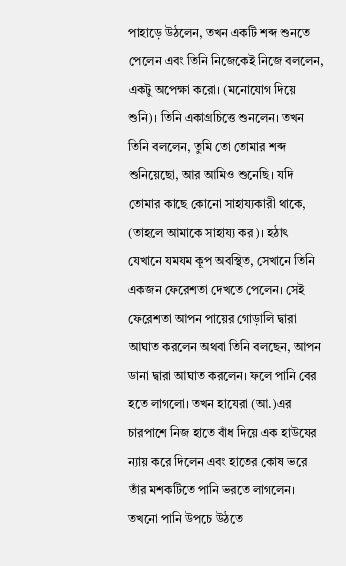পাহাড়ে উঠলেন, তখন একটি শব্দ শুনতে পেলেন এবং তিনি নিজেকেই নিজে বললেন, একটু অপেক্ষা করো। (মনোযোগ দিয়ে শুনি)। তিনি একাগ্রচিত্তে শুনলেন। তখন তিনি বললেন, তুমি তো তোমার শব্দ শুনিয়েছো, আর আমিও শুনেছি। যদি তোমার কাছে কোনো সাহায্যকারী থাকে, (তাহলে আমাকে সাহায্য কর)। হঠাৎ যেখানে যমযম কূপ অবস্থিত, সেখানে তিনি একজন ফেরেশতা দেখতে পেলেন। সেই ফেরেশতা আপন পায়ের গোড়ালি দ্বারা আঘাত করলেন অথবা তিনি বলছেন, আপন ডানা দ্বারা আঘাত করলেন। ফলে পানি বের হতে লাগলো। তখন হাযেরা (আ.)এর চারপাশে নিজ হাতে বাঁধ দিয়ে এক হাউযের ন্যায় করে দিলেন এবং হাতের কোষ ভরে তাঁর মশকটিতে পানি ভরতে লাগলেন। তখনো পানি উপচে উঠতে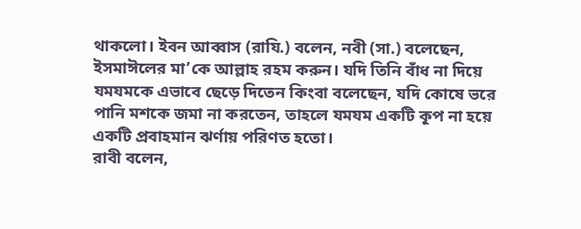থাকলো। ইবন আব্বাস (রাযি.) বলেন, নবী (সা.) বলেছেন, ইসমাঈলের মা’কে আল্লাহ রহম করুন। যদি তিনি বাঁধ না দিয়ে যমযমকে এভাবে ছেড়ে দিতেন কিংবা বলেছেন, যদি কোষে ভরে পানি মশকে জমা না করতেন, তাহলে যমযম একটি কূপ না হয়ে একটি প্রবাহমান ঝর্ণায় পরিণত হতো।
রাবী বলেন,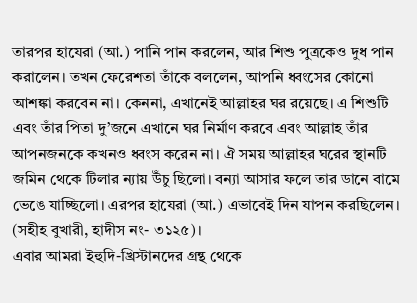তারপর হাযেরা (আ.) পানি পান করলেন, আর শিশু পুত্রকেও দুধ পান করালেন। তখন ফেরেশতা তাঁকে বললেন, আপনি ধ্বংসের কোনো আশঙ্কা করবেন না। কেননা, এখানেই আল্লাহর ঘর রয়েছে। এ শিশুটি এবং তাঁর পিতা দু’জনে এখানে ঘর নির্মাণ করবে এবং আল্লাহ তাঁর আপনজনকে কখনও ধ্বংস করেন না। ঐ সময় আল্লাহর ঘরের স্থানটি জমিন থেকে টিলার ন্যায় উঁচু ছিলো। বন্যা আসার ফলে তার ডানে বামে ভেঙে যাচ্ছিলো। এরপর হাযেরা (আ.) এভাবেই দিন যাপন করছিলেন। (সহীহ বুখারী, হাদীস নং- ৩১২৫)।
এবার আমরা ইহুদি-খ্রিস্টানদের গ্রন্থ থেকে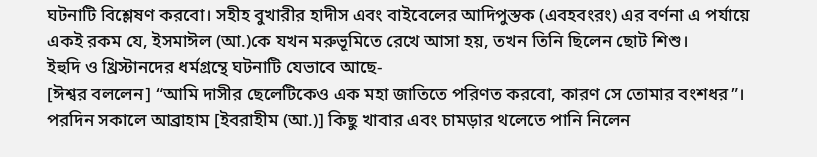ঘটনাটি বিশ্লেষণ করবো। সহীহ বুখারীর হাদীস এবং বাইবেলের আদিপুস্তক (এবহবংরং) এর বর্ণনা এ পর্যায়ে একই রকম যে, ইসমাঈল (আ.)কে যখন মরুভূমিতে রেখে আসা হয়, তখন তিনি ছিলেন ছোট শিশু।
ইহুদি ও খ্রিস্টানদের ধর্মগ্রন্থে ঘটনাটি যেভাবে আছে-
[ঈশ্বর বললেন] “আমি দাসীর ছেলেটিকেও এক মহা জাতিতে পরিণত করবো, কারণ সে তোমার বংশধর”। পরদিন সকালে আব্রাহাম [ইবরাহীম (আ.)] কিছু খাবার এবং চামড়ার থলেতে পানি নিলেন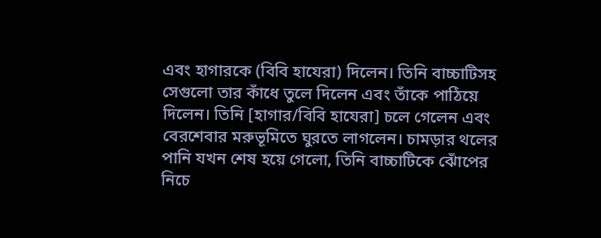এবং হাগারকে (বিবি হাযেরা) দিলেন। তিনি বাচ্চাটিসহ সেগুলো তার কাঁধে তুলে দিলেন এবং তাঁকে পাঠিয়ে দিলেন। তিনি [হাগার/বিবি হাযেরা] চলে গেলেন এবং বেরশেবার মরুভূমিতে ঘুরতে লাগলেন। চামড়ার থলের পানি যখন শেষ হয়ে গেলো, তিনি বাচ্চাটিকে ঝোঁপের নিচে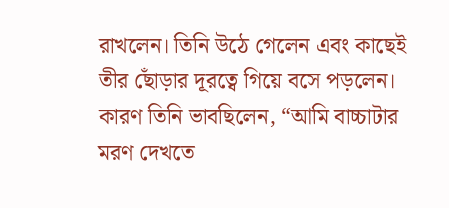রাখলেন। তিনি উঠে গেলেন এবং কাছেই তীর ছোঁড়ার দূরত্বে গিয়ে বসে পড়লেন। কারণ তিনি ভাবছিলেন, “আমি বাচ্চাটার মরণ দেখতে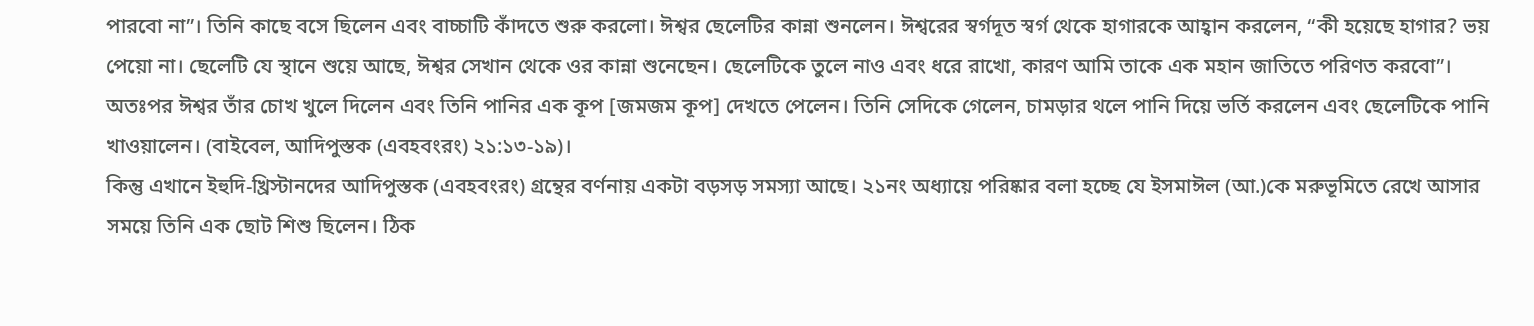পারবো না”। তিনি কাছে বসে ছিলেন এবং বাচ্চাটি কাঁদতে শুরু করলো। ঈশ্বর ছেলেটির কান্না শুনলেন। ঈশ্বরের স্বর্গদূত স্বর্গ থেকে হাগারকে আহ্বান করলেন, “কী হয়েছে হাগার? ভয় পেয়ো না। ছেলেটি যে স্থানে শুয়ে আছে, ঈশ্বর সেখান থেকে ওর কান্না শুনেছেন। ছেলেটিকে তুলে নাও এবং ধরে রাখো, কারণ আমি তাকে এক মহান জাতিতে পরিণত করবো”।
অতঃপর ঈশ্বর তাঁর চোখ খুলে দিলেন এবং তিনি পানির এক কূপ [জমজম কূপ] দেখতে পেলেন। তিনি সেদিকে গেলেন, চামড়ার থলে পানি দিয়ে ভর্তি করলেন এবং ছেলেটিকে পানি খাওয়ালেন। (বাইবেল, আদিপুস্তক (এবহবংরং) ২১:১৩-১৯)।
কিন্তু এখানে ইহুদি-খ্রিস্টানদের আদিপুস্তক (এবহবংরং) গ্রন্থের বর্ণনায় একটা বড়সড় সমস্যা আছে। ২১নং অধ্যায়ে পরিষ্কার বলা হচ্ছে যে ইসমাঈল (আ.)কে মরুভূমিতে রেখে আসার সময়ে তিনি এক ছোট শিশু ছিলেন। ঠিক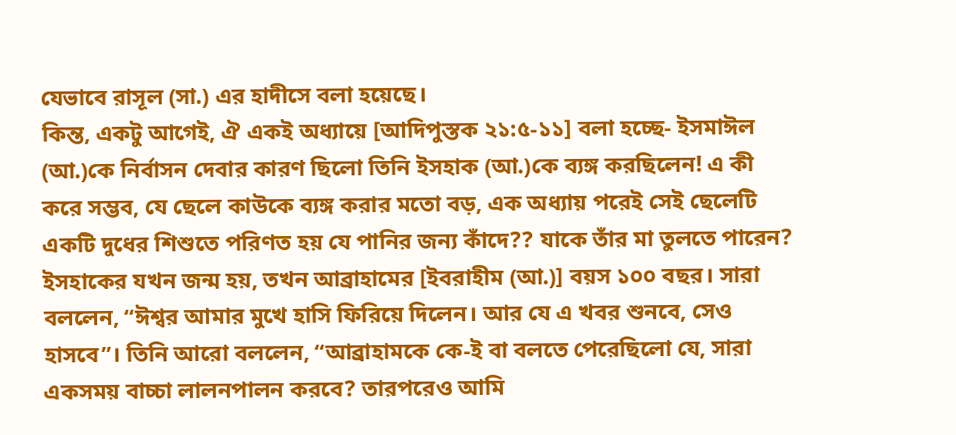যেভাবে রাসূল (সা.) এর হাদীসে বলা হয়েছে।
কিন্ত, একটু আগেই, ঐ একই অধ্যায়ে [আদিপুস্তক ২১:৫-১১] বলা হচ্ছে- ইসমাঈল (আ.)কে নির্বাসন দেবার কারণ ছিলো তিনি ইসহাক (আ.)কে ব্যঙ্গ করছিলেন! এ কী করে সম্ভব, যে ছেলে কাউকে ব্যঙ্গ করার মতো বড়, এক অধ্যায় পরেই সেই ছেলেটি একটি দুধের শিশুতে পরিণত হয় যে পানির জন্য কাঁদে?? যাকে তাঁর মা তুলতে পারেন?
ইসহাকের যখন জন্ম হয়, তখন আব্রাহামের [ইবরাহীম (আ.)] বয়স ১০০ বছর। সারা বললেন, “ঈশ্বর আমার মুখে হাসি ফিরিয়ে দিলেন। আর যে এ খবর শুনবে, সেও হাসবে”। তিনি আরো বললেন, “আব্রাহামকে কে-ই বা বলতে পেরেছিলো যে, সারা একসময় বাচ্চা লালনপালন করবে? তারপরেও আমি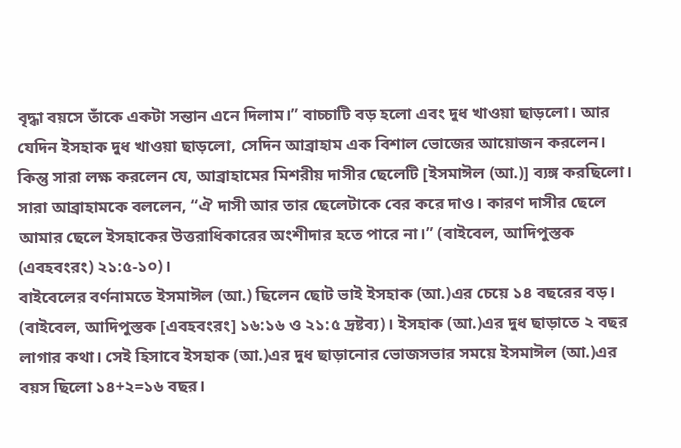বৃদ্ধা বয়সে তাঁকে একটা সন্তান এনে দিলাম।” বাচ্চাটি বড় হলো এবং দুধ খাওয়া ছাড়লো। আর যেদিন ইসহাক দুধ খাওয়া ছাড়লো, সেদিন আব্রাহাম এক বিশাল ভোজের আয়োজন করলেন। কিন্তু সারা লক্ষ করলেন যে, আব্রাহামের মিশরীয় দাসীর ছেলেটি [ইসমাঈল (আ.)] ব্যঙ্গ করছিলো। সারা আব্রাহামকে বললেন, “ঐ দাসী আর তার ছেলেটাকে বের করে দাও। কারণ দাসীর ছেলে আমার ছেলে ইসহাকের উত্তরাধিকারের অংশীদার হতে পারে না।” (বাইবেল, আদিপুস্তক (এবহবংরং) ২১:৫-১০)।
বাইবেলের বর্ণনামতে ইসমাঈল (আ.) ছিলেন ছোট ভাই ইসহাক (আ.)এর চেয়ে ১৪ বছরের বড়। (বাইবেল, আদিপুস্তক [এবহবংরং] ১৬:১৬ ও ২১:৫ দ্রষ্টব্য)। ইসহাক (আ.)এর দুধ ছাড়াতে ২ বছর লাগার কথা। সেই হিসাবে ইসহাক (আ.)এর দুধ ছাড়ানোর ভোজসভার সময়ে ইসমাঈল (আ.)এর বয়স ছিলো ১৪+২=১৬ বছর।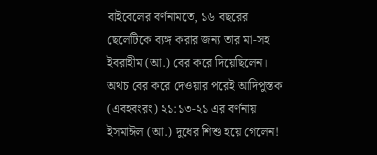বাইবেলের বর্ণনামতে, ১৬ বছরের ছেলেটিকে ব্যঙ্গ করার জন্য তার মা-সহ ইবরাহীম (আ.) বের করে দিয়েছিলেন। অথচ বের করে দেওয়ার পরেই আদিপুস্তক (এবহবংরং) ২১:১৩-২১ এর বর্ণনায় ইসমাঈল (আ.) দুধের শিশু হয়ে গেলেন!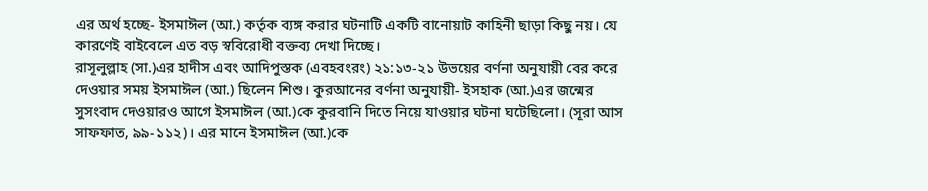এর অর্থ হচ্ছে- ইসমাঈল (আ.) কর্তৃক ব্যঙ্গ করার ঘটনাটি একটি বানোয়াট কাহিনী ছাড়া কিছু নয়। যে কারণেই বাইবেলে এত বড় স্ববিরোধী বক্তব্য দেখা দিচ্ছে।
রাসূলুল্লাহ (সা.)এর হাদীস এবং আদিপুস্তক (এবহবংরং) ২১:১৩-২১ উভয়ের বর্ণনা অনুযায়ী বের করে দেওয়ার সময় ইসমাঈল (আ.) ছিলেন শিশু। কুরআনের বর্ণনা অনুযায়ী- ইসহাক (আ.)এর জন্মের সুসংবাদ দেওয়ারও আগে ইসমাঈল (আ.)কে কুরবানি দিতে নিয়ে যাওয়ার ঘটনা ঘটেছিলো। (সূরা আস সাফফাত, ৯৯-১১২)। এর মানে ইসমাঈল (আ.)কে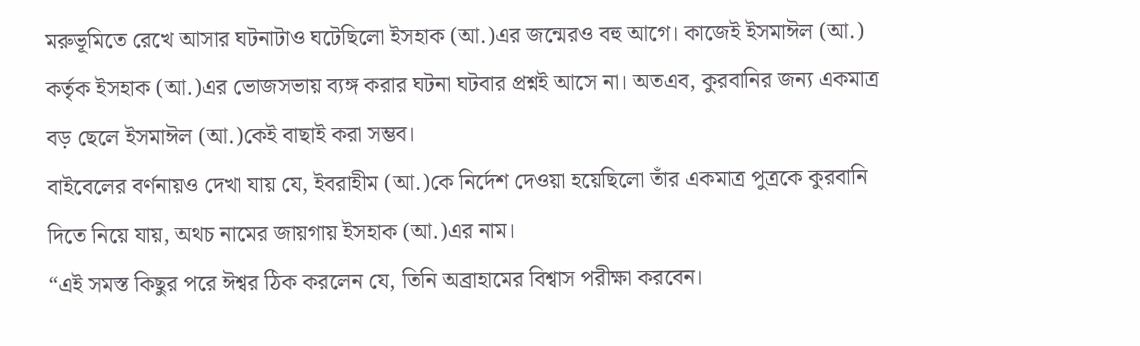মরুভূমিতে রেখে আসার ঘটনাটাও ঘটেছিলো ইসহাক (আ.)এর জন্মেরও বহু আগে। কাজেই ইসমাঈল (আ.) কর্তৃক ইসহাক (আ.)এর ভোজসভায় ব্যঙ্গ করার ঘটনা ঘটবার প্রশ্নই আসে না। অতএব, কুরবানির জন্য একমাত্র বড় ছেলে ইসমাঈল (আ.)কেই বাছাই করা সম্ভব।
বাইবেলের বর্ণনায়ও দেখা যায় যে, ইবরাহীম (আ.)কে নির্দেশ দেওয়া হয়েছিলো তাঁর একমাত্র পুত্রকে কুরবানি দিতে নিয়ে যায়, অথচ নামের জায়গায় ইসহাক (আ.)এর নাম।
“এই সমস্ত কিছুর পরে ঈশ্বর ঠিক করলেন যে, তিনি অব্রাহামের বিশ্বাস পরীক্ষা করবেন।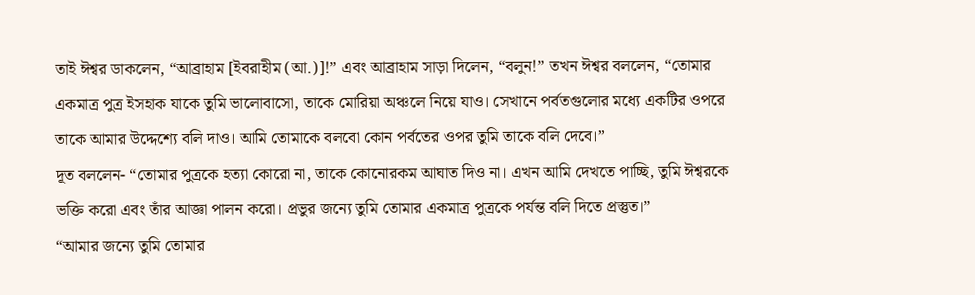তাই ঈশ্বর ডাকলেন, “আব্রাহাম [ইবরাহীম (আ.)]!” এবং আব্রাহাম সাড়া দিলেন, “বলুন!” তখন ঈশ্বর বললেন, “তোমার একমাত্র পুত্র ইসহাক যাকে তুমি ভালোবাসো, তাকে মোরিয়া অঞ্চলে নিয়ে যাও। সেখানে পর্বতগুলোর মধ্যে একটির ওপরে তাকে আমার উদ্দেশ্যে বলি দাও। আমি তোমাকে বলবো কোন পর্বতের ওপর তুমি তাকে বলি দেবে।”
দূত বললেন- “তোমার পুত্রকে হত্যা কোরো না, তাকে কোনোরকম আঘাত দিও না। এখন আমি দেখতে পাচ্ছি, তুমি ঈশ্বরকে ভক্তি করো এবং তাঁর আজ্ঞা পালন করো। প্রভুর জন্যে তুমি তোমার একমাত্র পুত্রকে পর্যন্ত বলি দিতে প্রস্তুত।”
“আমার জন্যে তুমি তোমার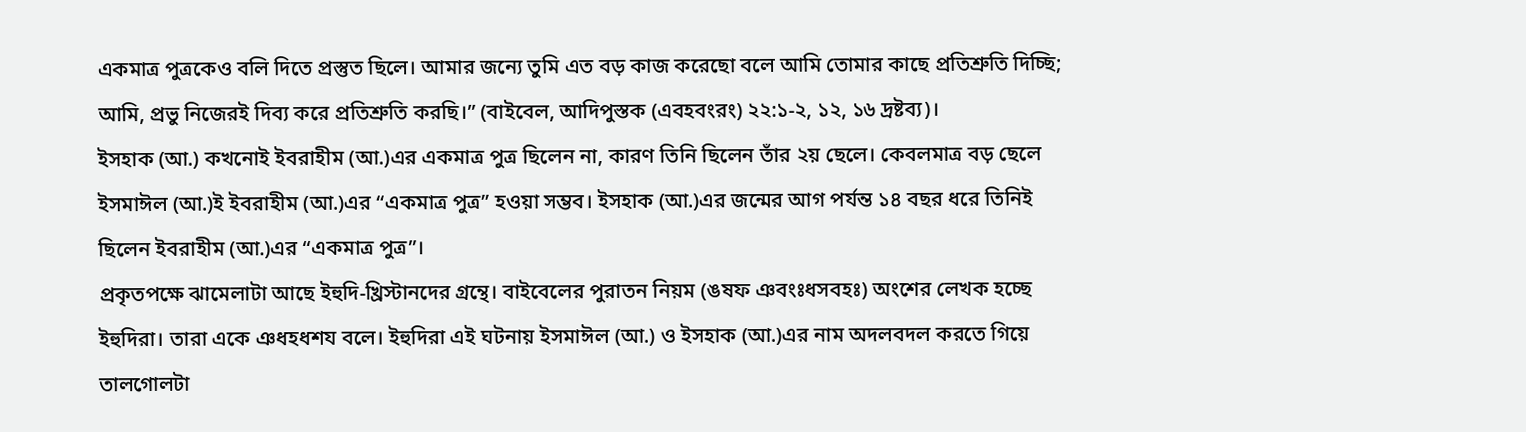একমাত্র পুত্রকেও বলি দিতে প্রস্তুত ছিলে। আমার জন্যে তুমি এত বড় কাজ করেছো বলে আমি তোমার কাছে প্রতিশ্রুতি দিচ্ছি; আমি, প্রভু নিজেরই দিব্য করে প্রতিশ্রুতি করছি।” (বাইবেল, আদিপুস্তক (এবহবংরং) ২২:১-২, ১২, ১৬ দ্রষ্টব্য)।
ইসহাক (আ.) কখনোই ইবরাহীম (আ.)এর একমাত্র পুত্র ছিলেন না, কারণ তিনি ছিলেন তাঁর ২য় ছেলে। কেবলমাত্র বড় ছেলে ইসমাঈল (আ.)ই ইবরাহীম (আ.)এর “একমাত্র পুত্র” হওয়া সম্ভব। ইসহাক (আ.)এর জন্মের আগ পর্যন্ত ১৪ বছর ধরে তিনিই ছিলেন ইবরাহীম (আ.)এর “একমাত্র পুত্র”।
প্রকৃতপক্ষে ঝামেলাটা আছে ইহুদি-খ্রিস্টানদের গ্রন্থে। বাইবেলের পুরাতন নিয়ম (ঙষফ ঞবংঃধসবহঃ) অংশের লেখক হচ্ছে ইহুদিরা। তারা একে ঞধহধশয বলে। ইহুদিরা এই ঘটনায় ইসমাঈল (আ.) ও ইসহাক (আ.)এর নাম অদলবদল করতে গিয়ে তালগোলটা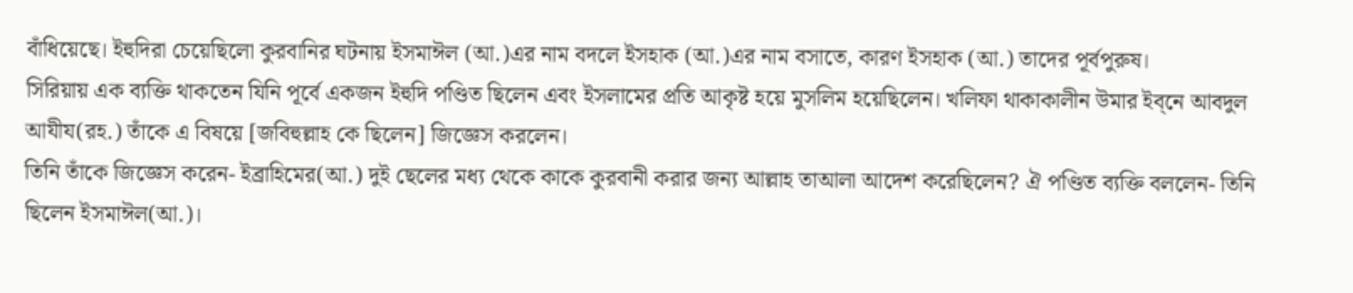বাঁধিয়েছে। ইহুদিরা চেয়েছিলো কুরবানির ঘটনায় ইসমাঈল (আ.)এর নাম বদলে ইসহাক (আ.)এর নাম বসাতে, কারণ ইসহাক (আ.) তাদের পূর্বপুরুষ।
সিরিয়ায় এক ব্যক্তি থাকতেন যিনি পূর্বে একজন ইহুদি পণ্ডিত ছিলেন এবং ইসলামের প্রতি আকৃষ্ট হয়ে মুসলিম হয়েছিলেন। খলিফা থাকাকালীন উমার ইব্নে আবদুল আযীয(রহ.) তাঁকে এ বিষয়ে [জবিহুল্লাহ কে ছিলেন] জিজ্ঞেস করলেন।
তিনি তাঁকে জিজ্ঞেস করেন- ইব্রাহিমের(আ.) দুই ছেলের মধ্য থেকে কাকে কুরবানী করার জন্য আল্লাহ তাআলা আদেশ করেছিলেন? ঐ পণ্ডিত ব্যক্তি বললেন- তিনি ছিলেন ইসমাঈল(আ.)।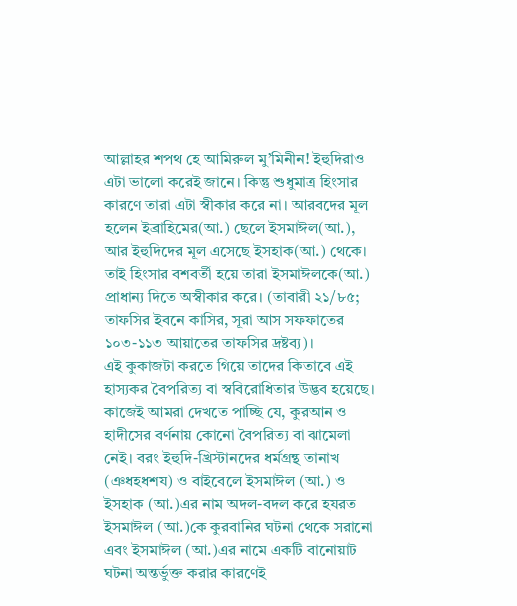আল্লাহর শপথ হে আমিরুল মু’মিনীন! ইহুদিরাও এটা ভালো করেই জানে। কিন্তু শুধুমাত্র হিংসার কারণে তারা এটা স্বীকার করে না। আরবদের মূল হলেন ইব্রাহিমের(আ.) ছেলে ইসমাঈল(আ.), আর ইহুদিদের মূল এসেছে ইসহাক(আ.) থেকে। তাই হিংসার বশবর্তী হয়ে তারা ইসমাঈলকে(আ.) প্রাধান্য দিতে অস্বীকার করে। (তাবারী ২১/৮৫; তাফসির ইবনে কাসির, সূরা আস সফফাতের ১০৩-১১৩ আয়াতের তাফসির দ্রষ্টব্য)।
এই কুকাজটা করতে গিয়ে তাদের কিতাবে এই হাস্যকর বৈপরিত্য বা স্ববিরোধিতার উদ্ভব হয়েছে।
কাজেই আমরা দেখতে পাচ্ছি যে, কুরআন ও হাদীসের বর্ণনায় কোনো বৈপরিত্য বা ঝামেলা নেই। বরং ইহুদি-খ্রিস্টানদের ধর্মগ্রন্থ তানাখ (ঞধহধশয) ও বাইবেলে ইসমাঈল (আ.) ও ইসহাক (আ.)এর নাম অদল-বদল করে হযরত ইসমাঈল (আ.)কে কুরবানির ঘটনা থেকে সরানো এবং ইসমাঈল (আ.)এর নামে একটি বানোয়াট ঘটনা অন্তর্ভুক্ত করার কারণেই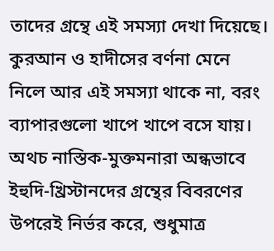তাদের গ্রন্থে এই সমস্যা দেখা দিয়েছে।
কুরআন ও হাদীসের বর্ণনা মেনে নিলে আর এই সমস্যা থাকে না, বরং ব্যাপারগুলো খাপে খাপে বসে যায়। অথচ নাস্তিক-মুক্তমনারা অন্ধভাবে ইহুদি-খ্রিস্টানদের গ্রন্থের বিবরণের উপরেই নির্ভর করে, শুধুমাত্র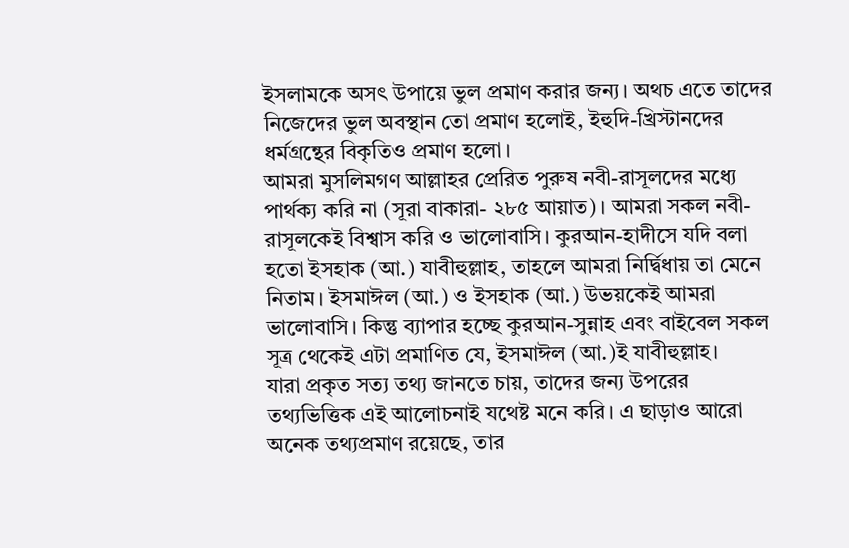ইসলামকে অসৎ উপায়ে ভুল প্রমাণ করার জন্য। অথচ এতে তাদের নিজেদের ভুল অবস্থান তো প্রমাণ হলোই, ইহুদি-খ্রিস্টানদের ধর্মগ্রন্থের বিকৃতিও প্রমাণ হলো।
আমরা মুসলিমগণ আল্লাহর প্রেরিত পুরুষ নবী-রাসূলদের মধ্যে পার্থক্য করি না (সূরা বাকারা- ২৮৫ আয়াত)। আমরা সকল নবী-রাসূলকেই বিশ্বাস করি ও ভালোবাসি। কুরআন-হাদীসে যদি বলা হতো ইসহাক (আ.) যাবীহুল্লাহ, তাহলে আমরা নির্দ্বিধায় তা মেনে নিতাম। ইসমাঈল (আ.) ও ইসহাক (আ.) উভয়কেই আমরা ভালোবাসি। কিন্তু ব্যাপার হচ্ছে কুরআন-সুন্নাহ এবং বাইবেল সকল সূত্র থেকেই এটা প্রমাণিত যে, ইসমাঈল (আ.)ই যাবীহুল্লাহ।
যারা প্রকৃত সত্য তথ্য জানতে চায়, তাদের জন্য উপরের তথ্যভিত্তিক এই আলোচনাই যথেষ্ট মনে করি। এ ছাড়াও আরো অনেক তথ্যপ্রমাণ রয়েছে, তার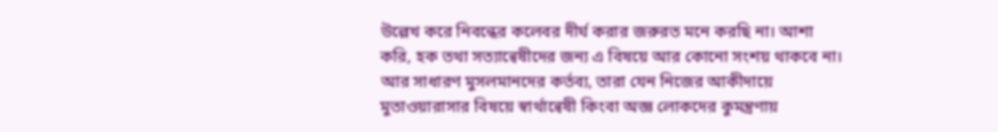উল্লেখ করে নিবন্ধের কলেবর দীর্ঘ করার জরুরত মনে করছি না। আশা করি, হক তথা সত্যান্বেষীদের জন্য এ বিষয়ে আর কোনো সংশয় থাকবে না। আর সাধারণ মুসলমানদের কর্তব্য, তারা যেন নিজের আকীদায়ে মুতাওয়ারাসার বিষয়ে স্বার্থান্বেষী কিংবা অজ্ঞ লোকদের কুমন্ত্রণায়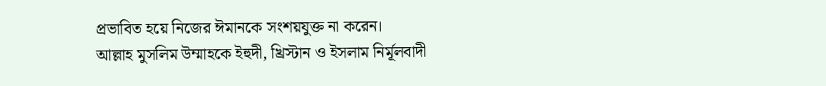প্রভাবিত হয়ে নিজের ঈমানকে সংশয়যুক্ত না করেন।
আল্লাহ মুসলিম উম্মাহকে ইহুদী, খ্রিস্টান ও ইসলাম নির্মূলবাদী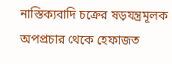নাস্তিক্যবাদি চক্রের ষড়যন্ত্রমূলক অপপ্রচার থেকে হেফাজত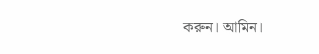করুন। আমিন।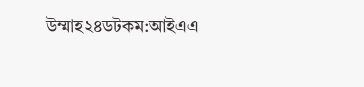উম্মাহ২৪ডটকম:আইএএ